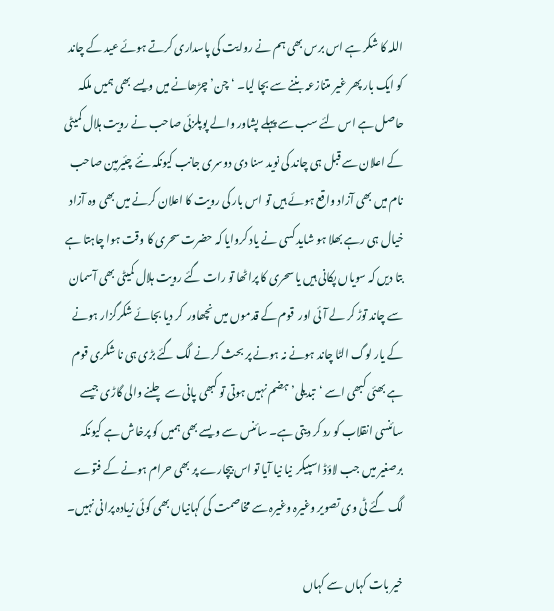اللہ کا شکر ہے اس برس بھی ہم نے روایت کی پاسداری کرتے ہوئے عید کے چاند کو ایک بار پھر غیر متنازعہ بننے سے بچا لیا۔ ‘چن’ چڑھانے میں ویسے بھی ہمیں ملکہ حاصل ہے اس لئے سب سے پہلے پشاور والے پوپلزئی صاحب نے رویت ہلال کمیٹی کے اعلان سے قبل ہی چاند کی نوید سنا دی دوسری جانب کیونکہ نئے چئیرمین صاحب نام میں بھی آزاد واقع ہوئے ہیں تو اس بار کی رویت کا اعلان کرنے میں بھی وہ آزاد خیال ہی رہے بھلا ہو شاید کسی نے یاد کروایا کہ حضرت سحری کا وقت ہوا چاہتا ہے بتا دیں کہ سویاں پکانی ہیں یا سحری کا پراٹھا تو رات گئے رویت ہلال کمیٹی بھی آسمان سے چاند توڑ کر لے آئی اور  قوم کے قدموں میں نچھاور  کر دیا بجائے شکرگزار ہونے کے یار لوگ الٹا چاند ہونے نہ ہونے پر بحث کر نے لگ گئے بڑی ہی نا شکری قوم ہے بھئی کبھی اسے ‘تبدیلی’ ہضم نہیں ہوتی تو کبھی پانی سے چلنے والی گاڑی جیسے سائنسی انقلاب کو رد کر دیتی ہے۔ سائنس سے ویسے بھی ہمیں کو پرخاش ہے کیونکہ برصغیر میں جب لاؤڈ اسپیکر  نیا نیا آیا تو اس بیچارے پر بھی حرام ہونے کے فتوے لگ گئے ٹی وی تصویر وغیرہ وغیرہ سے مخاصمت کی کہانیاں بھی کوئی زیادہ پرانی نہیں۔

خیر بات کہاں سے کہاں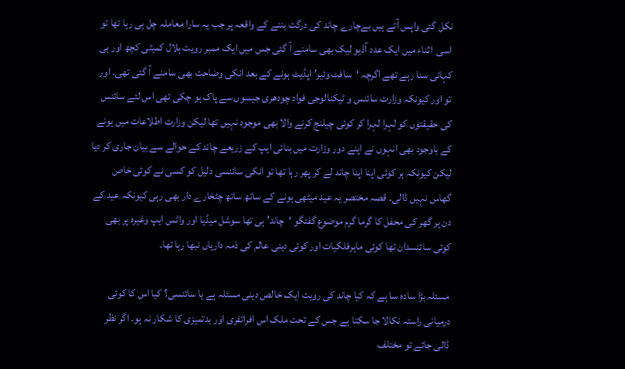نکل گئی واپس آتے ہیں بےچارے چاند کی درگت بننے کے واقعہ پر جب یہ سارا معاملہ چل ہی رہا تھا تو اسی  اثناء میں ایک عدد آڈیو لیک بھی سامنے آ گئی جس میں ایک ممبر رویت ہلال کمیٹی کچھ اور ہی کہانی سنا رہے تھے اگرچہ ‘سافٹ وئیر’ اپڈیٹ ہونے کے بعد انکی وضاحت بھی سامنے آ گئی تھی۔ اور تو اور کیونکہ وزارت سائنس و ٹیکنالوجی فواد چودھری جیسوں سے پاک ہو چکی تھی اس لئے سائنس کی حقیقتوں کو لہرا لہرا کر کوئی چیلنج کرنے والا بھی موجود نہیں تھا لیکن وزارت اطلاعات میں ہونے کے باوجود بھی انہوں نے اپنے دور وزارت میں بنائی ایپ کے زریعے چاند کے حوالے سے بیان جاری کر دیا لیکن کیونکہ ہر کوئی اپنا اپنا چاند لے کر پھر رہا تھا تو انکی سائنسی دلیل کو کسی نے کوئی خاص گھاس نہیں ڈالی۔ قصہ مختصر یہ عید میٹھی ہونے کے ساتھ ساتھ چٹخارے دار بھی رہی کیونکہ عید کے دن ہر گھر کی محفل کا گرما گرم موضوع گفتگو ‘چاند’ ہی تھا سوشل میڈیا اور واٹس ایپ وغیرہ پر بھی  کوئی سائنسدان تھا کوئی ماہرفلکیات اور کوئی دینی عالم کی ذمہ داریاں نبھا رہا تھا۔

مسئلہ بڑا سادہ سا ہے کہ کیا چاند کی رویت ایک خالص دینی مسئلہ ہے یا سائنسی؟ کیا اس کا کوئی درمیانی راستہ نکالا جا سکتا ہے جس کے تحت ملک اس افراتفری اور بدتمیزی کا شکار نہ ہو۔ اگر نظر ڈالی جائے تو مختلف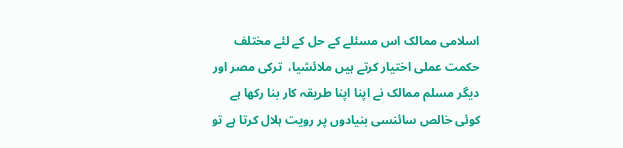اسلامی ممالک اس مسئلے کے حل کے لئے مختلف حکمت عملی اختیار کرتے ہیں ملائشیا،  ترکی مصر اور دیگر مسلم ممالک نے اپنا اپنا طریقہ کار بنا رکھا ہے کوئی خالص سائنسی بنیادوں پر رویت ہلال کرتا ہے تو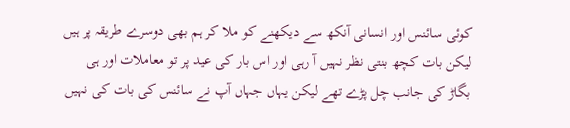کوئی سائنس اور انسانی آنکھ سے دیکھنے کو ملا کر ہم بھی دوسرے طریقہ پر ہیں لیکن بات کچھ بنتی نظر نہیں آ رہی اور اس بار کی عید پر تو معاملات اور ہی بگاڑ کی جانب چل پڑے تھے لیکن یہاں جہاں آپ نے سائنس کی بات کی نہیں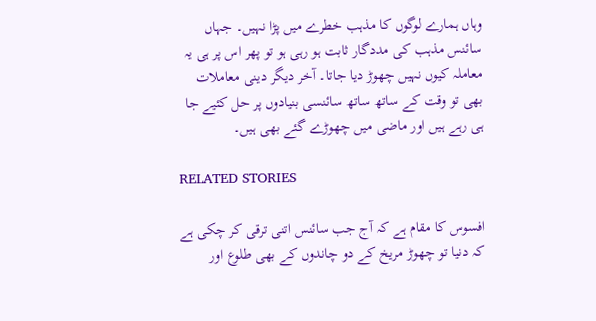وہاں ہمارے لوگوں کا مذہب خطرے میں پڑا نہیں۔ جہاں سائنس مذہب کی مددگار ثابت ہو رہی ہو تو پھر اس پر ہی یہ معاملہ کیوں نہیں چھوڑ دیا جاتا۔ آخر دیگر دینی معاملات بھی تو وقت کے ساتھ ساتھ سائنسی بنیادوں پر حل کئیے جا ہی رہے ہیں اور ماضی میں چھوڑے گئے بھی ہیں۔

RELATED STORIES

افسوس کا مقام ہے کہ آج جب سائنس اتنی ترقی کر چکی ہے کہ دنیا تو چھوڑ مریخ کے دو چاندوں کے بھی طلوع اور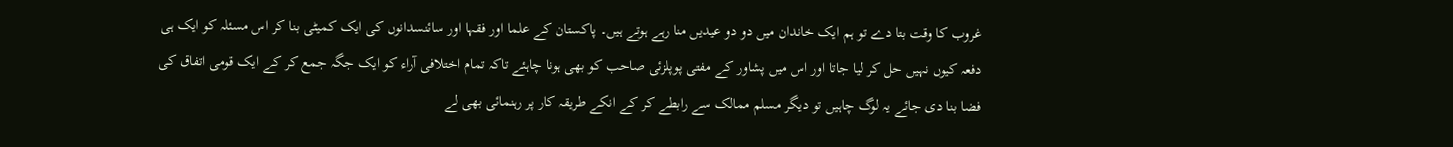غروب کا وقت بتا دے تو ہم ایک خاندان میں دو دو عیدیں منا رہے ہوتے ہیں۔ پاکستان کے علما اور فقہا اور سائنسدانوں کی ایک کمیٹی بنا کر اس مسئلہ کو ایک ہی دفعہ کیوں نہیں حل کر لیا جاتا اور اس میں پشاور کے مفتی پوپلزئی صاحب کو بھی ہونا چاہئے تاکہ تمام اختلافی آراء کو ایک جگہ جمع کر کے ایک قومی اتفاق کی فضا بنا دی جائے یہ لوگ چاہیں تو دیگر مسلم ممالک سے رابطے کر کے انکے طریقہ کار پر رہنمائی بھی لے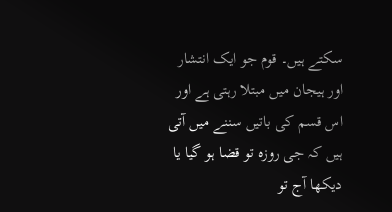سکتے ہیں۔ قوم جو ایک انتشار اور ہیجان میں مبتلا رہتی ہے اور  اس قسم کی باتیں سننے میں آتی ہیں کہ جی روزہ تو قضا ہو گیا یا دیکھا آج تو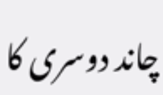چاند دوسری کا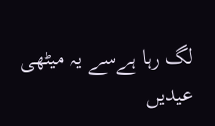لگ رہا ہےسے یہ میٹھی عیدیں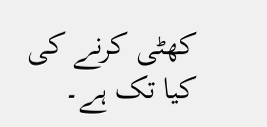کھٹی کرنے کی کیا تک ہے۔